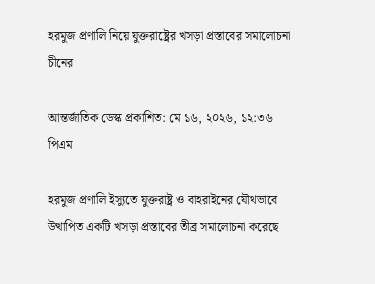হরমুজ প্রণালি নিয়ে যুক্তরাষ্ট্রের খসড়া প্রস্তাবের সমালোচনা চীনের

আন্তর্জাতিক ডেস্ক প্রকাশিত: মে ১৬, ২০২৬, ১২:৩৬ পিএম

হরমুজ প্রণালি ইস্যুতে যুক্তরাষ্ট্র ও বাহরাইনের যৌথভাবে উত্থাপিত একটি খসড়া প্রস্তাবের তীব্র সমালোচনা করেছে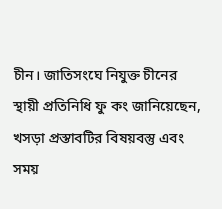চীন। জাতিসংঘে নিযুক্ত চীনের স্থায়ী প্রতিনিধি ফু কং জানিয়েছেন, খসড়া প্রস্তাবটির বিষয়বস্তু এবং সময়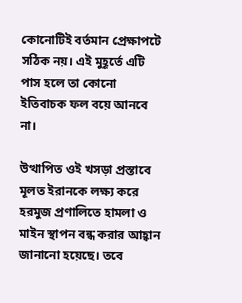কোনোটিই বর্তমান প্রেক্ষাপটে সঠিক নয়। এই মুহূর্তে এটি পাস হলে তা কোনো ইতিবাচক ফল বয়ে আনবে না।

উত্থাপিত ওই খসড়া প্রস্তাবে মূলত ইরানকে লক্ষ্য করে হরমুজ প্রণালিতে হামলা ও মাইন স্থাপন বন্ধ করার আহ্বান জানানো হয়েছে। তবে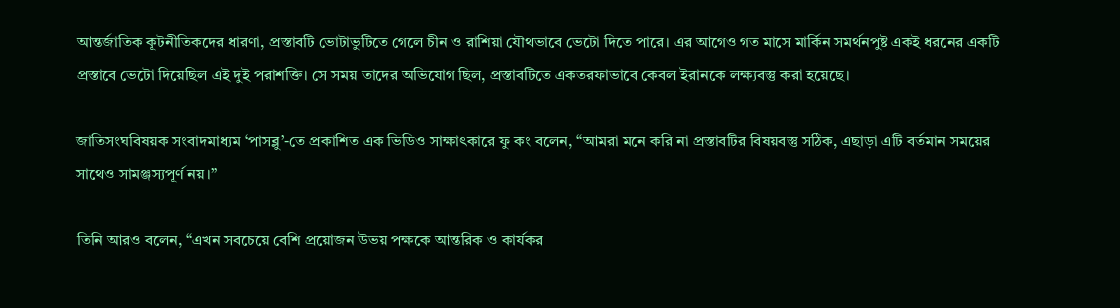আন্তর্জাতিক কূটনীতিকদের ধারণা, প্রস্তাবটি ভোটাভুটিতে গেলে চীন ও রাশিয়া যৌথভাবে ভেটো দিতে পারে। এর আগেও গত মাসে মার্কিন সমর্থনপুষ্ট একই ধরনের একটি প্রস্তাবে ভেটো দিয়েছিল এই দুই পরাশক্তি। সে সময় তাদের অভিযোগ ছিল, প্রস্তাবটিতে একতরফাভাবে কেবল ইরানকে লক্ষ্যবস্তু করা হয়েছে।

জাতিসংঘবিষয়ক সংবাদমাধ্যম ‘পাসব্লু’-তে প্রকাশিত এক ভিডিও সাক্ষাৎকারে ফু কং বলেন, “আমরা মনে করি না প্রস্তাবটির বিষয়বস্তু সঠিক, এছাড়া এটি বর্তমান সময়ের সাথেও সামঞ্জস্যপূর্ণ নয়।”

তিনি আরও বলেন, “এখন সবচেয়ে বেশি প্রয়োজন উভয় পক্ষকে আন্তরিক ও কার্যকর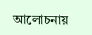আলোচনায়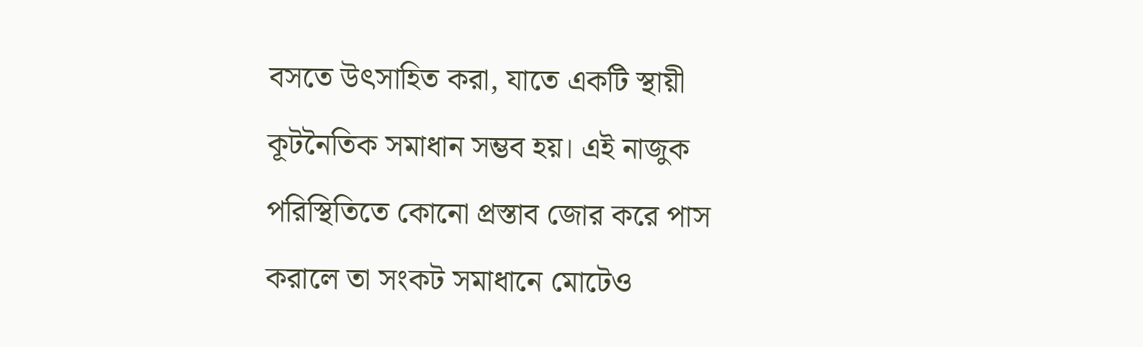বসতে উৎসাহিত করা, যাতে একটি স্থায়ী কূটনৈতিক সমাধান সম্ভব হয়। এই নাজুক পরিস্থিতিতে কোনো প্রস্তাব জোর করে পাস করালে তা সংকট সমাধানে মোটেও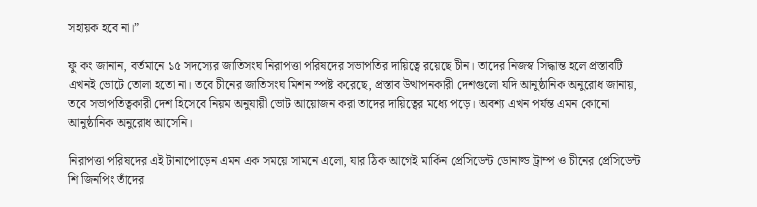সহায়ক হবে না।”

ফু কং জানান, বর্তমানে ১৫ সদস্যের জাতিসংঘ নিরাপত্তা পরিষদের সভাপতির দায়িত্বে রয়েছে চীন। তাদের নিজস্ব সিদ্ধান্ত হলে প্রস্তাবটি এখনই ভোটে তোলা হতো না। তবে চীনের জাতিসংঘ মিশন স্পষ্ট করেছে, প্রস্তাব উত্থাপনকারী দেশগুলো যদি আনুষ্ঠানিক অনুরোধ জানায়, তবে সভাপতিত্বকারী দেশ হিসেবে নিয়ম অনুযায়ী ভোট আয়োজন করা তাদের দায়িত্বের মধ্যে পড়ে। অবশ্য এখন পর্যন্ত এমন কোনো আনুষ্ঠানিক অনুরোধ আসেনি।

নিরাপত্তা পরিষদের এই টানাপোড়েন এমন এক সময়ে সামনে এলো, যার ঠিক আগেই মার্কিন প্রেসিডেন্ট ডোনাল্ড ট্রাম্প ও চীনের প্রেসিডেন্ট শি জিনপিং তাঁদের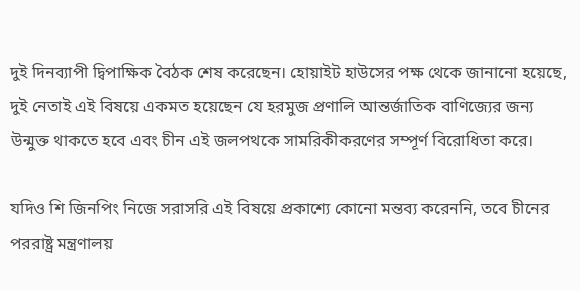দুই দিনব্যাপী দ্বিপাক্ষিক বৈঠক শেষ করেছেন। হোয়াইট হাউসের পক্ষ থেকে জানানো হয়েছে, দুই নেতাই এই বিষয়ে একমত হয়েছেন যে হরমুজ প্রণালি আন্তর্জাতিক বাণিজ্যের জন্য উন্মুক্ত থাকতে হবে এবং চীন এই জলপথকে সামরিকীকরণের সম্পূর্ণ বিরোধিতা করে।

যদিও শি জিনপিং নিজে সরাসরি এই বিষয়ে প্রকাশ্যে কোনো মন্তব্য করেননি, তবে চীনের পররাষ্ট্র মন্ত্রণালয়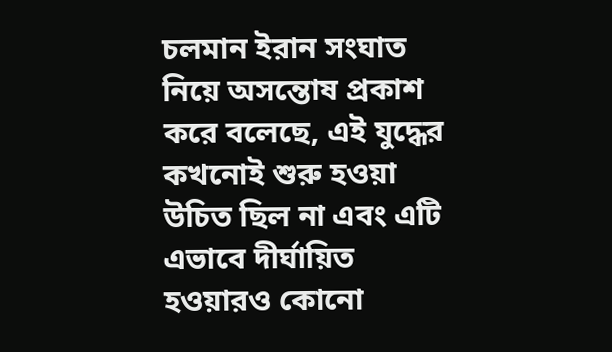চলমান ইরান সংঘাত নিয়ে অসন্তোষ প্রকাশ করে বলেছে, এই যুদ্ধের কখনোই শুরু হওয়া উচিত ছিল না এবং এটি এভাবে দীর্ঘায়িত হওয়ারও কোনো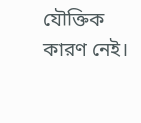যৌক্তিক কারণ নেই।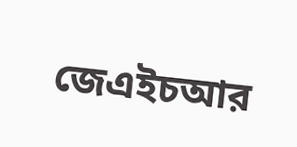জেএইচআর